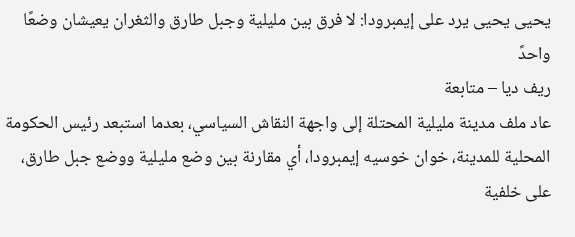يحيى يحيى يرد على إيمبرودا: لا فرق بين مليلية وجبل طارق والثغران يعيشان وضعًا واحدً
ريف ديا – متابعة
عاد ملف مدينة مليلية المحتلة إلى واجهة النقاش السياسي، بعدما استبعد رئيس الحكومة المحلية للمدينة، خوان خوسيه إيمبرودا، أي مقارنة بين وضع مليلية ووضع جبل طارق، على خلفية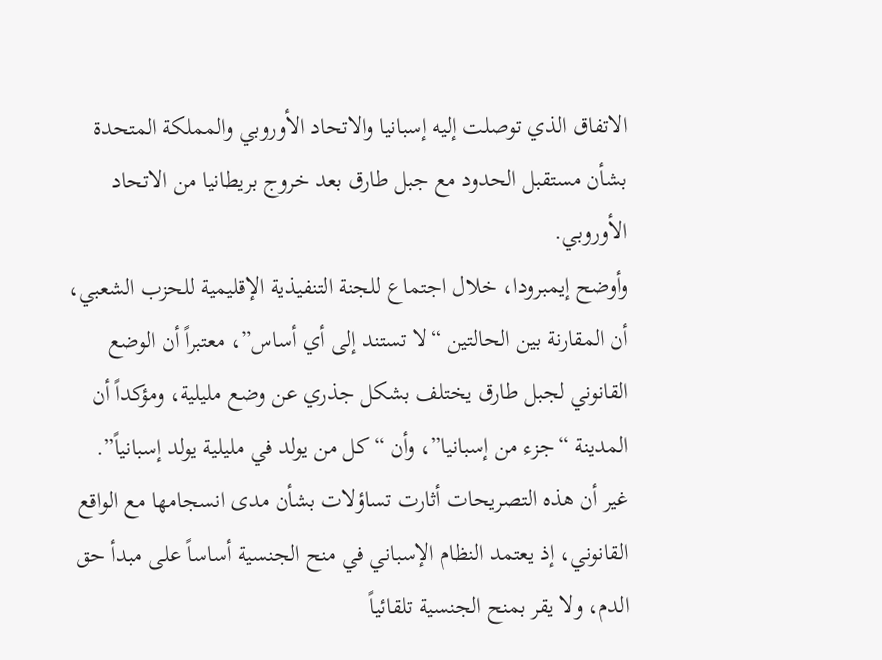الاتفاق الذي توصلت إليه إسبانيا والاتحاد الأوروبي والمملكة المتحدة بشأن مستقبل الحدود مع جبل طارق بعد خروج بريطانيا من الاتحاد الأوروبي.
وأوضح إيمبرودا، خلال اجتماع للجنة التنفيذية الإقليمية للحزب الشعبي، أن المقارنة بين الحالتين “لا تستند إلى أي أساس”، معتبراً أن الوضع القانوني لجبل طارق يختلف بشكل جذري عن وضع مليلية، ومؤكداً أن المدينة “جزء من إسبانيا”، وأن “كل من يولد في مليلية يولد إسبانياً”.
غير أن هذه التصريحات أثارت تساؤلات بشأن مدى انسجامها مع الواقع القانوني، إذ يعتمد النظام الإسباني في منح الجنسية أساساً على مبدأ حق الدم، ولا يقر بمنح الجنسية تلقائياً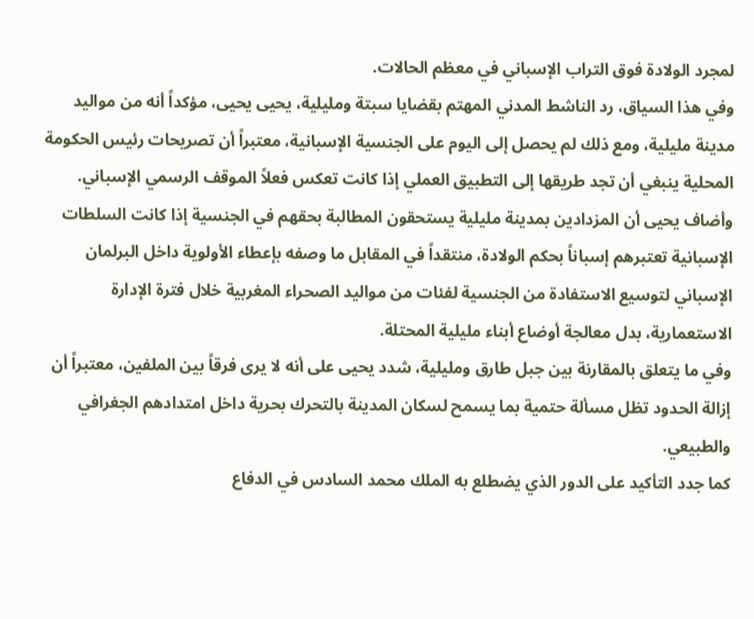لمجرد الولادة فوق التراب الإسباني في معظم الحالات.
وفي هذا السياق، رد الناشط المدني المهتم بقضايا سبتة ومليلية، يحيى يحيى، مؤكداً أنه من مواليد مدينة مليلية، ومع ذلك لم يحصل إلى اليوم على الجنسية الإسبانية، معتبراً أن تصريحات رئيس الحكومة المحلية ينبغي أن تجد طريقها إلى التطبيق العملي إذا كانت تعكس فعلاً الموقف الرسمي الإسباني.
وأضاف يحيى أن المزدادين بمدينة مليلية يستحقون المطالبة بحقهم في الجنسية إذا كانت السلطات الإسبانية تعتبرهم إسباناً بحكم الولادة، منتقداً في المقابل ما وصفه بإعطاء الأولوية داخل البرلمان الإسباني لتوسيع الاستفادة من الجنسية لفئات من مواليد الصحراء المغربية خلال فترة الإدارة الاستعمارية، بدل معالجة أوضاع أبناء مليلية المحتلة.
وفي ما يتعلق بالمقارنة بين جبل طارق ومليلية، شدد يحيى على أنه لا يرى فرقاً بين الملفين، معتبراً أن إزالة الحدود تظل مسألة حتمية بما يسمح لسكان المدينة بالتحرك بحرية داخل امتدادهم الجغرافي والطبيعي.
كما جدد التأكيد على الدور الذي يضطلع به الملك محمد السادس في الدفاع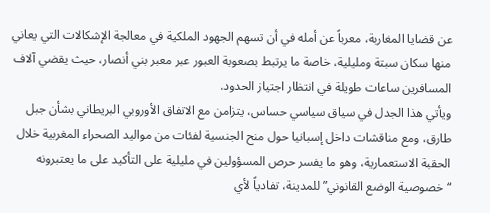عن قضايا المغاربة، معرباً عن أمله في أن تسهم الجهود الملكية في معالجة الإشكالات التي يعاني منها سكان سبتة ومليلية، خاصة ما يرتبط بصعوبة العبور عبر معبر بني أنصار، حيث يقضي آلاف المسافرين ساعات طويلة في انتظار اجتياز الحدود.
ويأتي هذا الجدل في سياق سياسي حساس، يتزامن مع الاتفاق الأوروبي البريطاني بشأن جبل طارق، ومع مناقشات داخل إسبانيا حول منح الجنسية لفئات من مواليد الصحراء المغربية خلال الحقبة الاستعمارية، وهو ما يفسر حرص المسؤولين في مليلية على التأكيد على ما يعتبرونه “خصوصية الوضع القانوني” للمدينة، تفادياً لأي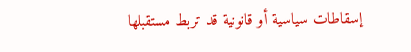إسقاطات سياسية أو قانونية قد تربط مستقبلها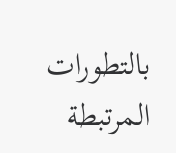بالتطورات المرتبطة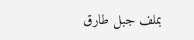بملف جبل طارق